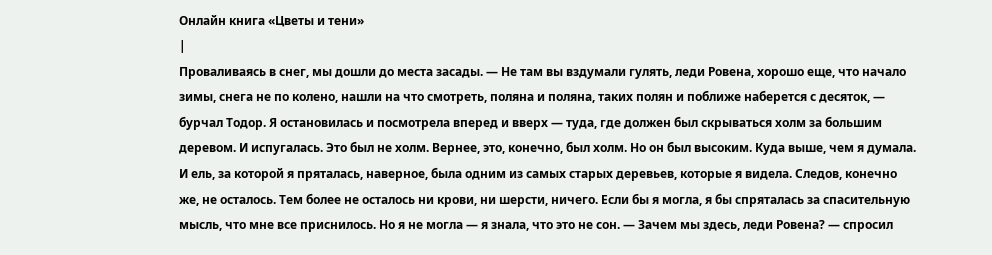Онлайн книга «Цветы и тени»
|
Проваливаясь в снег, мы дошли до места засады. — Не там вы вздумали гулять, леди Ровена, хорошо еще, что начало зимы, снега не по колено, нашли на что смотреть, поляна и поляна, таких полян и поближе наберется с десяток, — бурчал Тодор. Я остановилась и посмотрела вперед и вверх — туда, где должен был скрываться холм за большим деревом. И испугалась. Это был не холм. Вернее, это, конечно, был холм. Но он был высоким. Куда выше, чем я думала. И ель, за которой я пряталась, наверное, была одним из самых старых деревьев, которые я видела. Следов, конечно же, не осталось. Тем более не осталось ни крови, ни шерсти, ничего. Если бы я могла, я бы спряталась за спасительную мысль, что мне все приснилось. Но я не могла — я знала, что это не сон. — Зачем мы здесь, леди Ровена? — спросил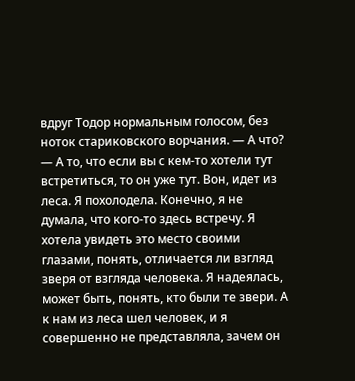вдруг Тодор нормальным голосом, без ноток стариковского ворчания. — А что? — А то, что если вы с кем-то хотели тут встретиться, то он уже тут. Вон, идет из леса. Я похолодела. Конечно, я не думала, что кого-то здесь встречу. Я хотела увидеть это место своими глазами, понять, отличается ли взгляд зверя от взгляда человека. Я надеялась, может быть, понять, кто были те звери. А к нам из леса шел человек, и я совершенно не представляла, зачем он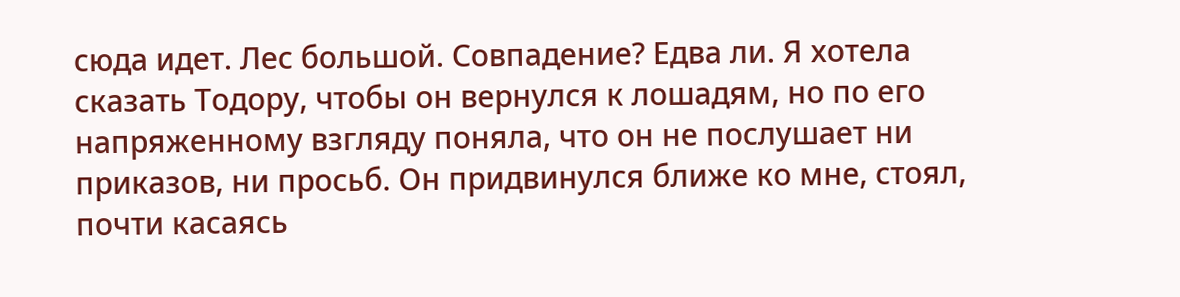сюда идет. Лес большой. Совпадение? Едва ли. Я хотела сказать Тодору, чтобы он вернулся к лошадям, но по его напряженному взгляду поняла, что он не послушает ни приказов, ни просьб. Он придвинулся ближе ко мне, стоял, почти касаясь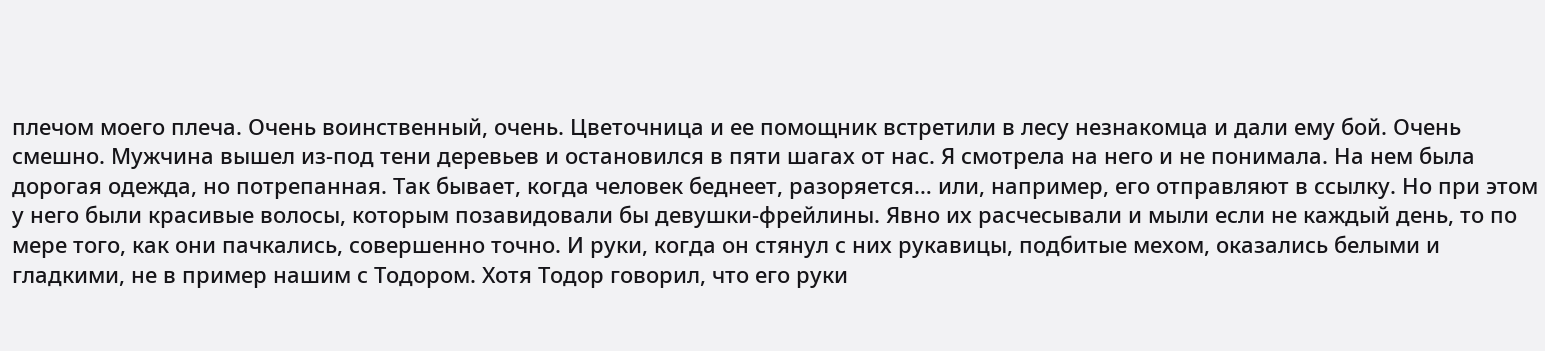плечом моего плеча. Очень воинственный, очень. Цветочница и ее помощник встретили в лесу незнакомца и дали ему бой. Очень смешно. Мужчина вышел из-под тени деревьев и остановился в пяти шагах от нас. Я смотрела на него и не понимала. На нем была дорогая одежда, но потрепанная. Так бывает, когда человек беднеет, разоряется… или, например, его отправляют в ссылку. Но при этом у него были красивые волосы, которым позавидовали бы девушки-фрейлины. Явно их расчесывали и мыли если не каждый день, то по мере того, как они пачкались, совершенно точно. И руки, когда он стянул с них рукавицы, подбитые мехом, оказались белыми и гладкими, не в пример нашим с Тодором. Хотя Тодор говорил, что его руки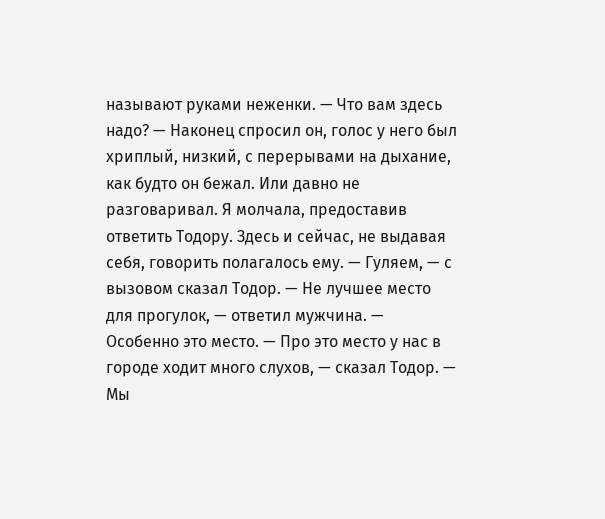называют руками неженки. — Что вам здесь надо? — Наконец спросил он, голос у него был хриплый, низкий, с перерывами на дыхание, как будто он бежал. Или давно не разговаривал. Я молчала, предоставив ответить Тодору. Здесь и сейчас, не выдавая себя, говорить полагалось ему. — Гуляем, — с вызовом сказал Тодор. — Не лучшее место для прогулок, — ответил мужчина. — Особенно это место. — Про это место у нас в городе ходит много слухов, — сказал Тодор. — Мы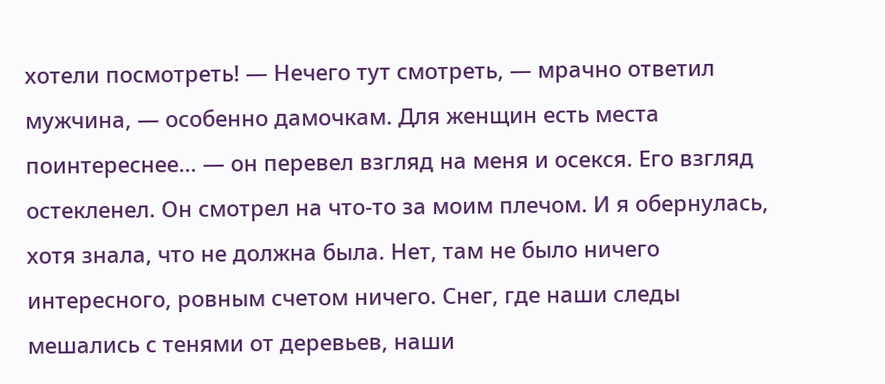хотели посмотреть! — Нечего тут смотреть, — мрачно ответил мужчина, — особенно дамочкам. Для женщин есть места поинтереснее… — он перевел взгляд на меня и осекся. Его взгляд остекленел. Он смотрел на что-то за моим плечом. И я обернулась, хотя знала, что не должна была. Нет, там не было ничего интересного, ровным счетом ничего. Снег, где наши следы мешались с тенями от деревьев, наши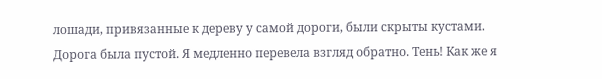лошади, привязанные к дереву у самой дороги, были скрыты кустами. Дорога была пустой. Я медленно перевела взгляд обратно. Тень! Как же я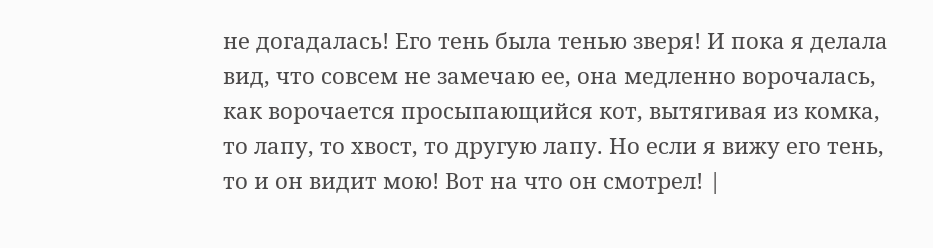не догадалась! Его тень была тенью зверя! И пока я делала вид, что совсем не замечаю ее, она медленно ворочалась, как ворочается просыпающийся кот, вытягивая из комка, то лапу, то хвост, то другую лапу. Но если я вижу его тень, то и он видит мою! Вот на что он смотрел! |